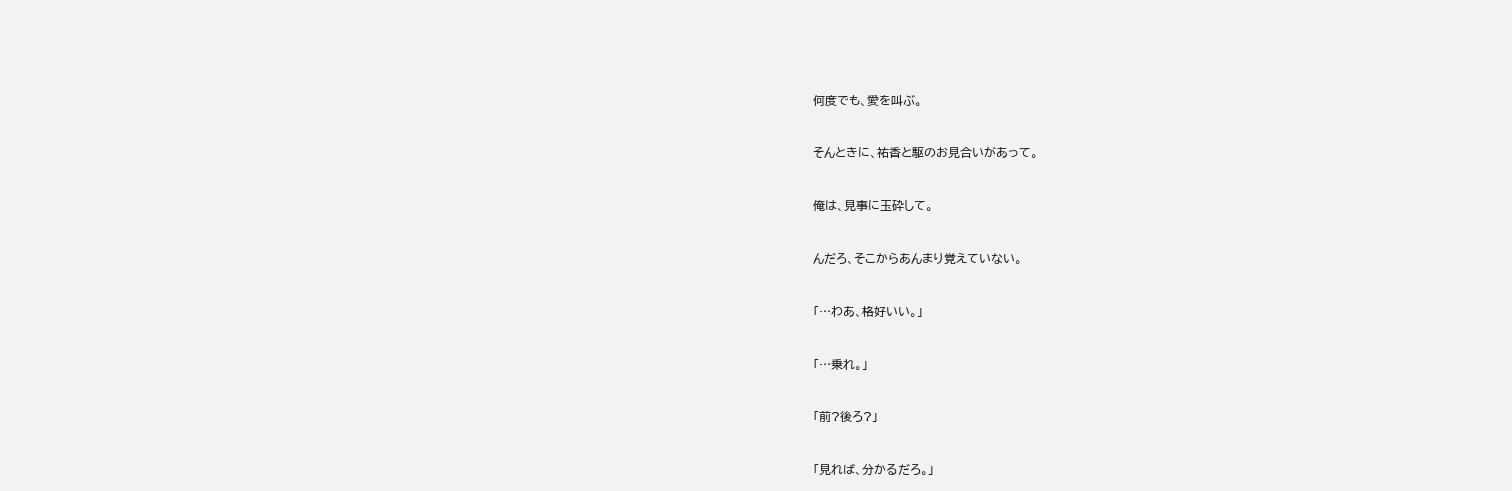何度でも、愛を叫ぶ。


そんときに、祐香と駆のお見合いがあって。


俺は、見事に玉砕して。


んだろ、そこからあんまり覚えていない。


「…わあ、格好いい。」


「…乗れ。」


「前?後ろ?」


「見れば、分かるだろ。」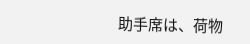助手席は、荷物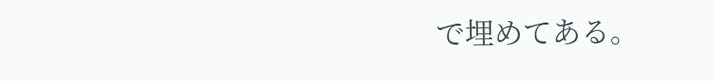で埋めてある。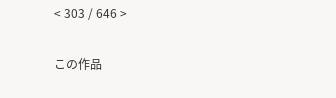< 303 / 646 >

この作品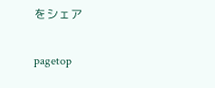をシェア

pagetop